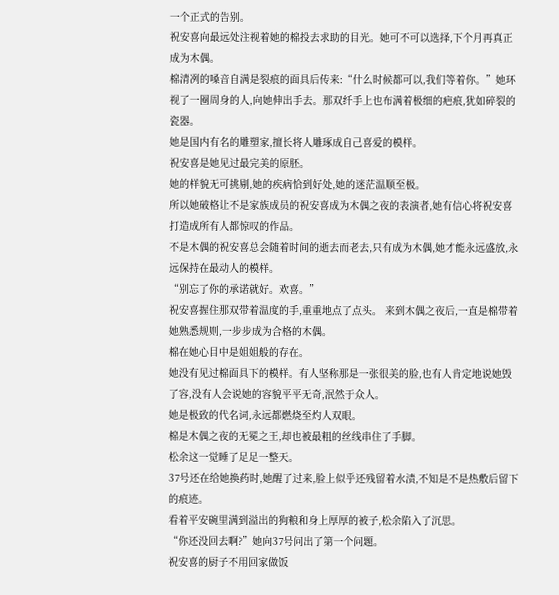一个正式的告别。
祝安喜向最远处注视着她的棉投去求助的目光。她可不可以选择,下个月再真正成为木偶。
棉清冽的嗓音自满是裂痕的面具后传来:“什么时候都可以,我们等着你。”她环视了一圈周身的人,向她伸出手去。那双纤手上也布满着极细的疤痕,犹如碎裂的瓷器。
她是国内有名的雕塑家,擅长将人雕琢成自己喜爱的模样。
祝安喜是她见过最完美的原胚。
她的样貌无可挑剔,她的疾病恰到好处,她的迷茫温顺至极。
所以她破格让不是家族成员的祝安喜成为木偶之夜的表演者,她有信心将祝安喜打造成所有人都惊叹的作品。
不是木偶的祝安喜总会随着时间的逝去而老去,只有成为木偶,她才能永远盛放,永远保持在最动人的模样。
“别忘了你的承诺就好。欢喜。”
祝安喜握住那双带着温度的手,重重地点了点头。 来到木偶之夜后,一直是棉带着她熟悉规则,一步步成为合格的木偶。
棉在她心目中是姐姐般的存在。
她没有见过棉面具下的模样。有人坚称那是一张很美的脸,也有人肯定地说她毁了容,没有人会说她的容貌平平无奇,泯然于众人。
她是极致的代名词,永远都燃烧至灼人双眼。
棉是木偶之夜的无冕之王,却也被最粗的丝线串住了手脚。
松余这一觉睡了足足一整天。
37号还在给她换药时,她醒了过来,脸上似乎还残留着水渍,不知是不是热敷后留下的痕迹。
看着平安碗里满到溢出的狗粮和身上厚厚的被子,松余陷入了沉思。
“你还没回去啊?”她向37号问出了第一个问题。
祝安喜的厨子不用回家做饭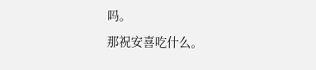吗。
那祝安喜吃什么。